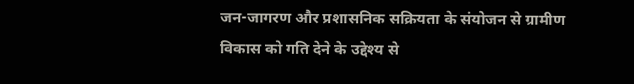जन-जागरण और प्रशासनिक सक्रियता के संयोजन से ग्रामीण विकास को गति देने के उद्देश्य से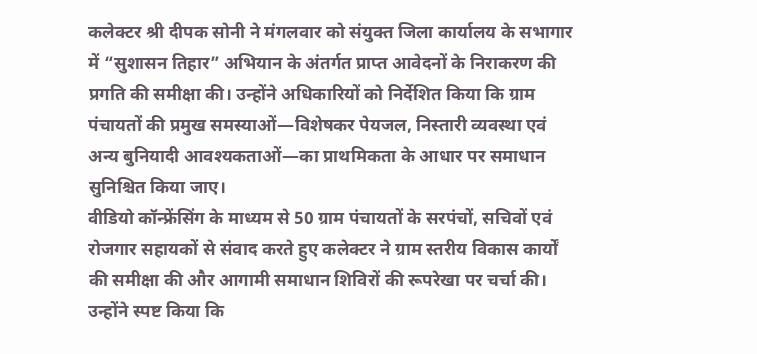कलेक्टर श्री दीपक सोनी ने मंगलवार को संयुक्त जिला कार्यालय के सभागार में “सुशासन तिहार” अभियान के अंतर्गत प्राप्त आवेदनों के निराकरण की प्रगति की समीक्षा की। उन्होंने अधिकारियों को निर्देशित किया कि ग्राम पंचायतों की प्रमुख समस्याओं—विशेषकर पेयजल, निस्तारी व्यवस्था एवं अन्य बुनियादी आवश्यकताओं—का प्राथमिकता के आधार पर समाधान सुनिश्चित किया जाए।
वीडियो कॉन्फ्रेंसिंग के माध्यम से 50 ग्राम पंचायतों के सरपंचों, सचिवों एवं रोजगार सहायकों से संवाद करते हुए कलेक्टर ने ग्राम स्तरीय विकास कार्यों की समीक्षा की और आगामी समाधान शिविरों की रूपरेखा पर चर्चा की। उन्होंने स्पष्ट किया कि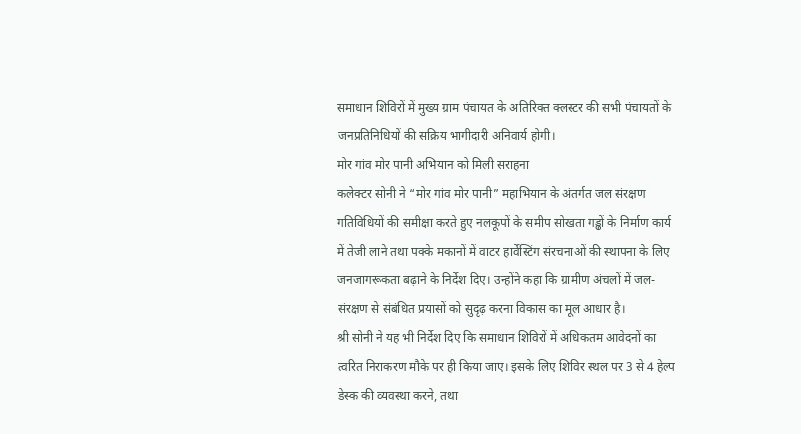समाधान शिविरों में मुख्य ग्राम पंचायत के अतिरिक्त क्लस्टर की सभी पंचायतों के जनप्रतिनिधियों की सक्रिय भागीदारी अनिवार्य होगी।
मोर गांव मोर पानी अभियान को मिली सराहना
कलेक्टर सोनी ने “मोर गांव मोर पानी” महाभियान के अंतर्गत जल संरक्षण गतिविधियों की समीक्षा करते हुए नलकूपों के समीप सोखता गड्ढों के निर्माण कार्य में तेजी लाने तथा पक्के मकानों में वाटर हार्वेस्टिंग संरचनाओं की स्थापना के लिए जनजागरूकता बढ़ाने के निर्देश दिए। उन्होंने कहा कि ग्रामीण अंचलों में जल-संरक्षण से संबंधित प्रयासों को सुदृढ़ करना विकास का मूल आधार है।
श्री सोनी ने यह भी निर्देश दिए कि समाधान शिविरों में अधिकतम आवेदनों का त्वरित निराकरण मौके पर ही किया जाए। इसके लिए शिविर स्थल पर 3 से 4 हेल्प डेस्क की व्यवस्था करने, तथा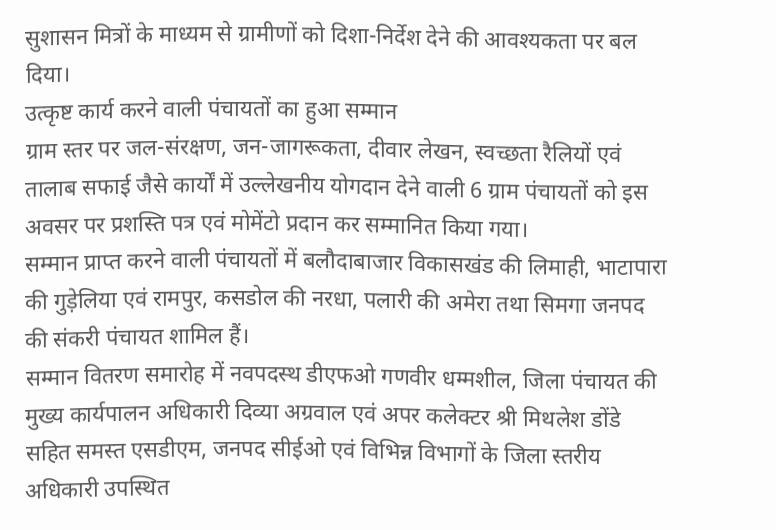सुशासन मित्रों के माध्यम से ग्रामीणों को दिशा-निर्देश देने की आवश्यकता पर बल दिया।
उत्कृष्ट कार्य करने वाली पंचायतों का हुआ सम्मान
ग्राम स्तर पर जल-संरक्षण, जन-जागरूकता, दीवार लेखन, स्वच्छता रैलियों एवं तालाब सफाई जैसे कार्यों में उल्लेखनीय योगदान देने वाली 6 ग्राम पंचायतों को इस अवसर पर प्रशस्ति पत्र एवं मोमेंटो प्रदान कर सम्मानित किया गया।
सम्मान प्राप्त करने वाली पंचायतों में बलौदाबाजार विकासखंड की लिमाही, भाटापारा की गुड़ेलिया एवं रामपुर, कसडोल की नरधा, पलारी की अमेरा तथा सिमगा जनपद की संकरी पंचायत शामिल हैं।
सम्मान वितरण समारोह में नवपदस्थ डीएफओ गणवीर धम्मशील, जिला पंचायत की मुख्य कार्यपालन अधिकारी दिव्या अग्रवाल एवं अपर कलेक्टर श्री मिथलेश डोंडे सहित समस्त एसडीएम, जनपद सीईओ एवं विभिन्न विभागों के जिला स्तरीय अधिकारी उपस्थित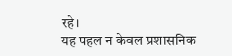रहे।
यह पहल न केवल प्रशासनिक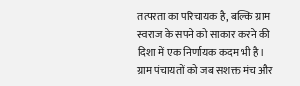तत्परता का परिचायक है, बल्कि ग्राम स्वराज के सपने को साकार करने की दिशा में एक निर्णायक कदम भी है। ग्राम पंचायतों को जब सशक्त मंच और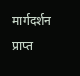मार्गदर्शन प्राप्त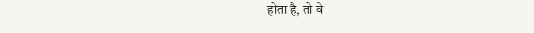होता है, तो वे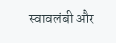स्वावलंबी और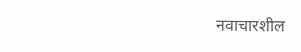नवाचारशील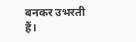बनकर उभरती हैं।